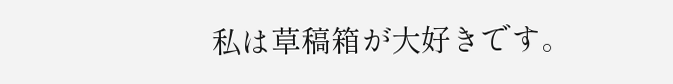私は草稿箱が大好きです。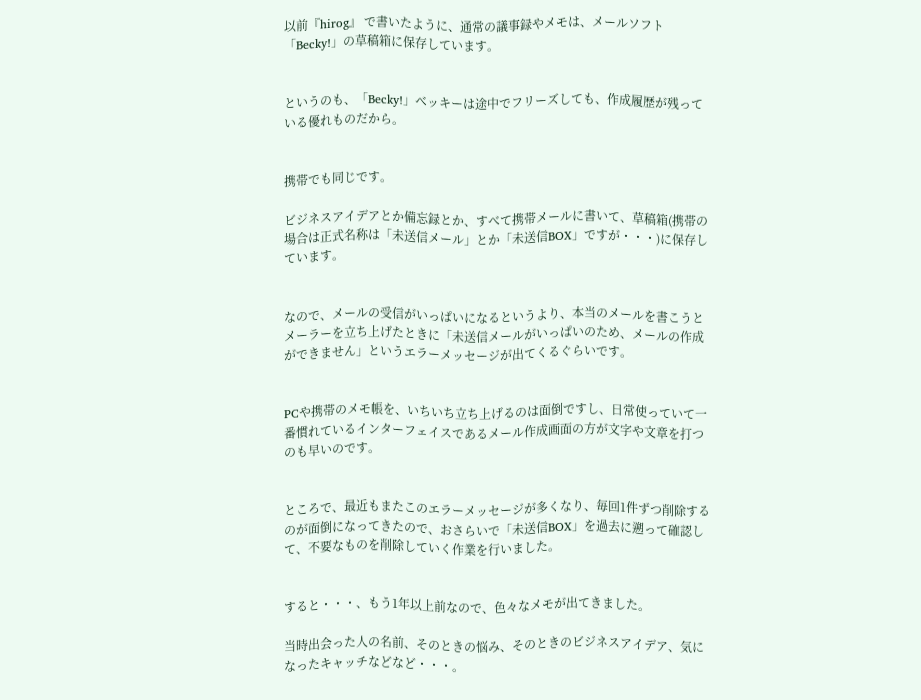以前『hirog』 で書いたように、通常の議事録やメモは、メールソフト「Becky!」の草稿箱に保存しています。


というのも、「Becky!」ベッキーは途中でフリーズしても、作成履歴が残っている優れものだから。


携帯でも同じです。

ビジネスアイデアとか備忘録とか、すべて携帯メールに書いて、草稿箱(携帯の場合は正式名称は「未送信メール」とか「未送信BOX」ですが・・・)に保存しています。


なので、メールの受信がいっぱいになるというより、本当のメールを書こうとメーラーを立ち上げたときに「未送信メールがいっぱいのため、メールの作成ができません」というエラーメッセージが出てくるぐらいです。


PCや携帯のメモ帳を、いちいち立ち上げるのは面倒ですし、日常使っていて一番慣れているインターフェイスであるメール作成画面の方が文字や文章を打つのも早いのです。


ところで、最近もまたこのエラーメッセージが多くなり、毎回1件ずつ削除するのが面倒になってきたので、おさらいで「未送信BOX」を過去に遡って確認して、不要なものを削除していく作業を行いました。


すると・・・、もう1年以上前なので、色々なメモが出てきました。

当時出会った人の名前、そのときの悩み、そのときのビジネスアイデア、気になったキャッチなどなど・・・。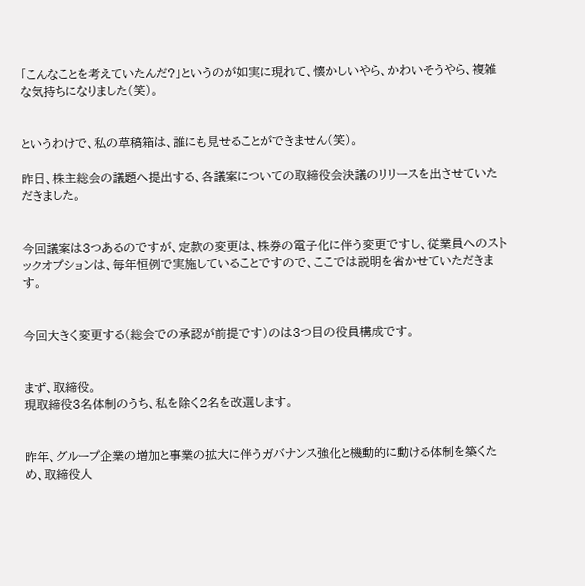「こんなことを考えていたんだ?」というのが如実に現れて、懐かしいやら、かわいそうやら、複雑な気持ちになりました(笑)。


というわけで、私の草稿箱は、誰にも見せることができません(笑)。

昨日、株主総会の議題へ提出する、各議案についての取締役会決議のリリースを出させていただきました。


今回議案は3つあるのですが、定款の変更は、株券の電子化に伴う変更ですし、従業員へのストックオプションは、毎年恒例で実施していることですので、ここでは説明を省かせていただきます。


今回大きく変更する(総会での承認が前提です)のは3つ目の役員構成です。


まず、取締役。
現取締役3名体制のうち、私を除く2名を改選します。


昨年、グループ企業の増加と事業の拡大に伴うガバナンス強化と機動的に動ける体制を築くため、取締役人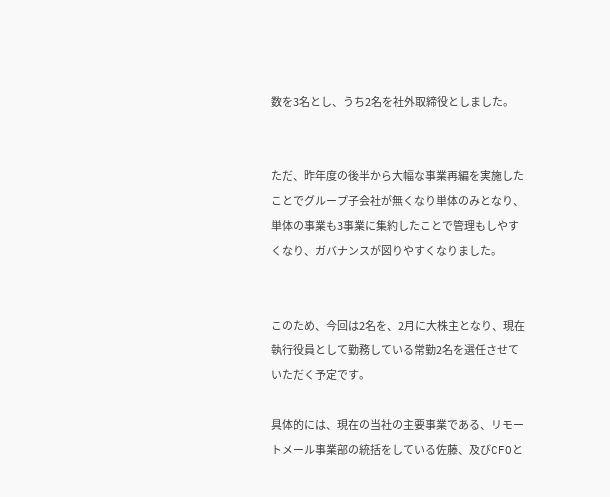数を3名とし、うち2名を社外取締役としました。


ただ、昨年度の後半から大幅な事業再編を実施したことでグループ子会社が無くなり単体のみとなり、単体の事業も3事業に集約したことで管理もしやすくなり、ガバナンスが図りやすくなりました。


このため、今回は2名を、2月に大株主となり、現在執行役員として勤務している常勤2名を選任させていただく予定です。

具体的には、現在の当社の主要事業である、リモートメール事業部の統括をしている佐藤、及びCFOと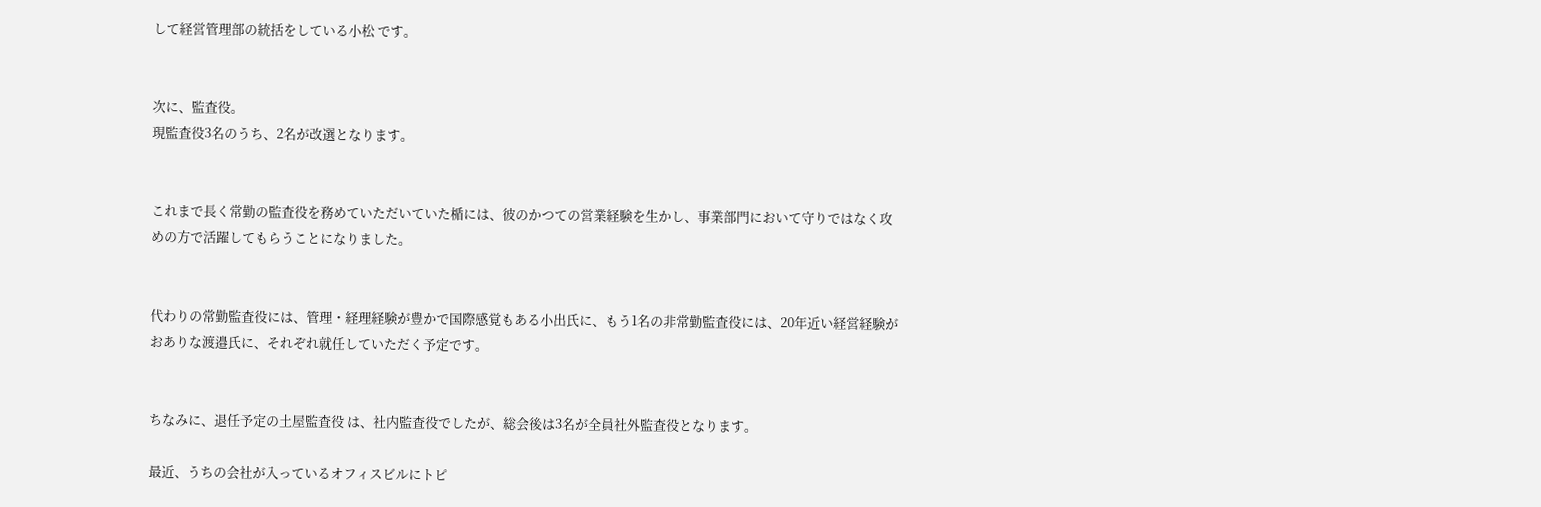して経営管理部の統括をしている小松 です。


次に、監査役。
現監査役3名のうち、2名が改選となります。


これまで長く常勤の監査役を務めていただいていた楯には、彼のかつての営業経験を生かし、事業部門において守りではなく攻めの方で活躍してもらうことになりました。


代わりの常勤監査役には、管理・経理経験が豊かで国際感覚もある小出氏に、もう1名の非常勤監査役には、20年近い経営経験がおありな渡邉氏に、それぞれ就任していただく予定です。


ちなみに、退任予定の土屋監査役 は、社内監査役でしたが、総会後は3名が全員社外監査役となります。

最近、うちの会社が入っているオフィスビルにトピ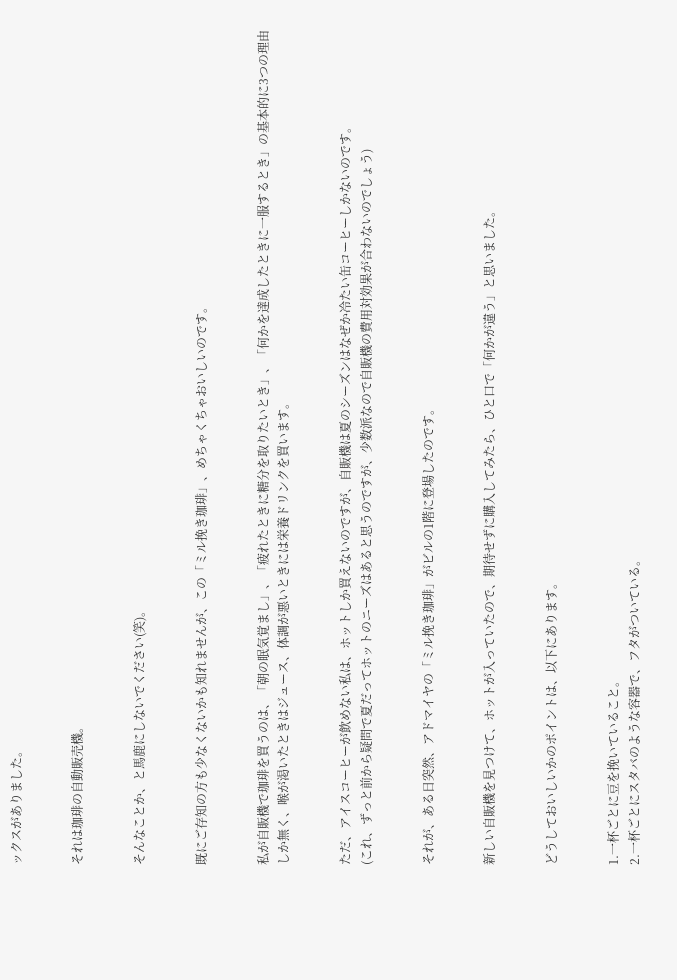ックスがありました。


それは珈琲の自動販売機。


そんなことか、と馬鹿にしないでください(笑)。


既にご存知の方も少なくないかも知れませんが、この「ミル挽き珈琲」、めちゃくちゃおいしいのです。


私が自販機で珈琲を買うのは、「朝の眠気覚まし」、「疲れたときに糖分を取りたいとき」、「何かを達成したときに一服するとき」の基本的に3つの理由しか無く、喉が渇いたときはジュース、体調が悪いときには栄養ドリンクを買います。


ただ、アイスコーヒーが飲めない私は、ホットしか買えないのですが、自販機は夏のシーズンはなぜか冷たい缶コーヒーしかないのです。
(これ、ずっと前から疑問で夏だってホットのニーズはあると思うのですが、少数派なので自販機の費用対効果が合わないのでしょう)


それが、ある日突然、アドマイヤの「ミル挽き珈琲」がビルの1階に登場したのです。


新しい自販機を見つけて、ホットが入っていたので、期待せずに購入してみたら、ひと口で「何かが違う」と思いました。


どうしておいしいかのポイントは、以下にあります。


1.一杯ごとに豆を挽いていること。
2.一杯ごとにスタバのような容器で、フタがついている。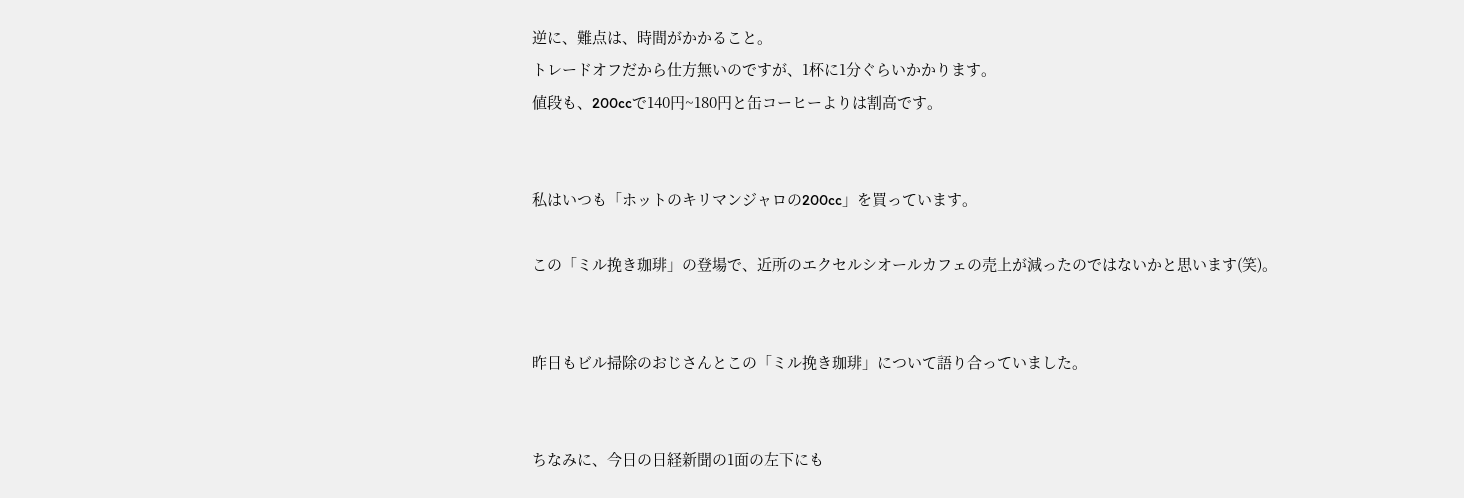逆に、難点は、時間がかかること。
トレードオフだから仕方無いのですが、1杯に1分ぐらいかかります。
値段も、200ccで140円~180円と缶コーヒーよりは割高です。


私はいつも「ホットのキリマンジャロの200cc」を買っています。

この「ミル挽き珈琲」の登場で、近所のエクセルシオールカフェの売上が減ったのではないかと思います(笑)。


昨日もビル掃除のおじさんとこの「ミル挽き珈琲」について語り合っていました。


ちなみに、今日の日経新聞の1面の左下にも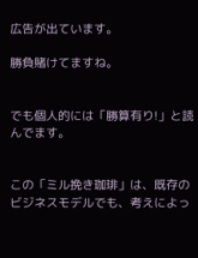広告が出ています。

勝負賭けてますね。


でも個人的には「勝算有り!」と読んでます。


この「ミル挽き珈琲」は、既存のビジネスモデルでも、考えによっ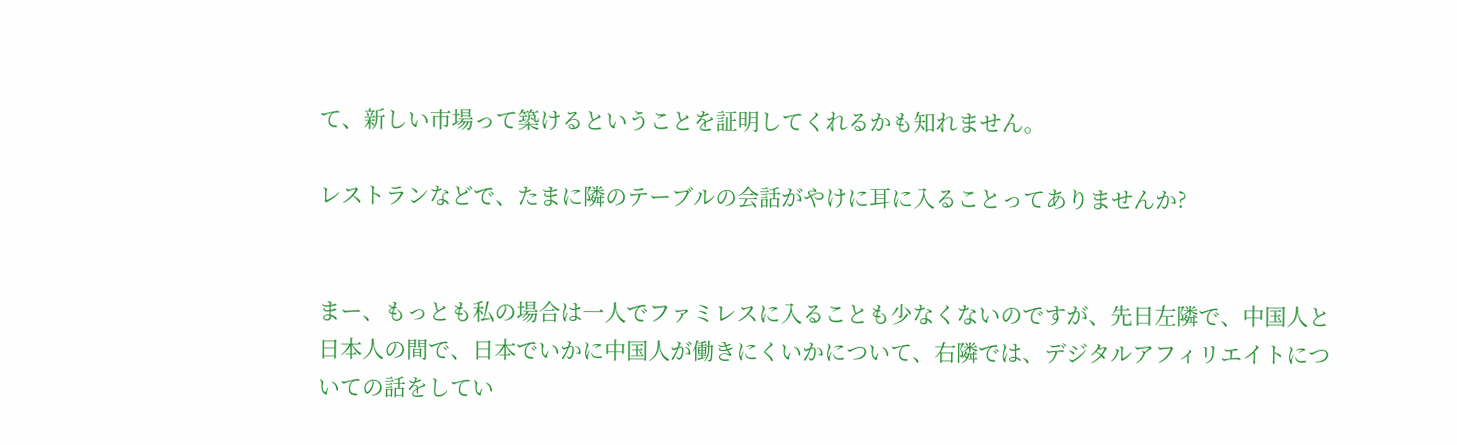て、新しい市場って築けるということを証明してくれるかも知れません。

レストランなどで、たまに隣のテーブルの会話がやけに耳に入ることってありませんか?


まー、もっとも私の場合は一人でファミレスに入ることも少なくないのですが、先日左隣で、中国人と日本人の間で、日本でいかに中国人が働きにくいかについて、右隣では、デジタルアフィリエイトについての話をしてい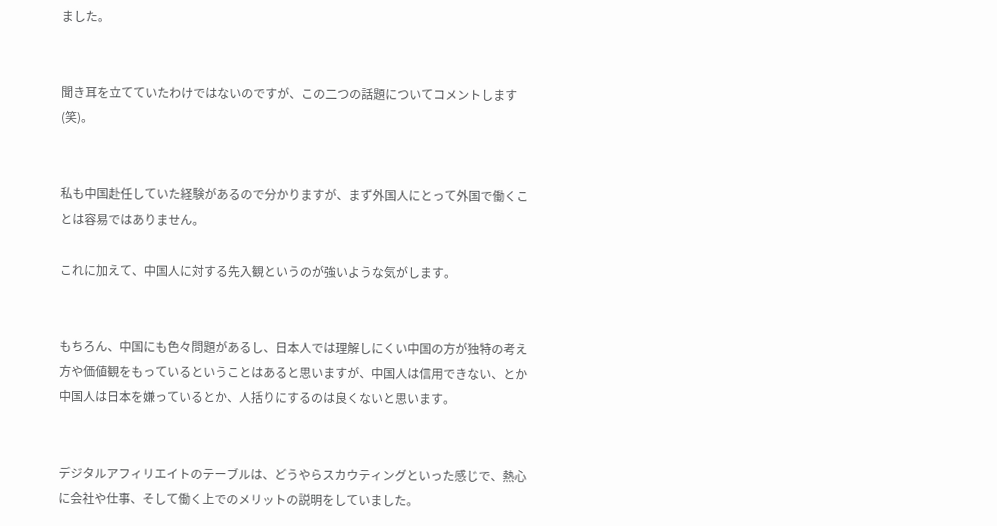ました。


聞き耳を立てていたわけではないのですが、この二つの話題についてコメントします(笑)。


私も中国赴任していた経験があるので分かりますが、まず外国人にとって外国で働くことは容易ではありません。

これに加えて、中国人に対する先入観というのが強いような気がします。


もちろん、中国にも色々問題があるし、日本人では理解しにくい中国の方が独特の考え方や価値観をもっているということはあると思いますが、中国人は信用できない、とか中国人は日本を嫌っているとか、人括りにするのは良くないと思います。


デジタルアフィリエイトのテーブルは、どうやらスカウティングといった感じで、熱心に会社や仕事、そして働く上でのメリットの説明をしていました。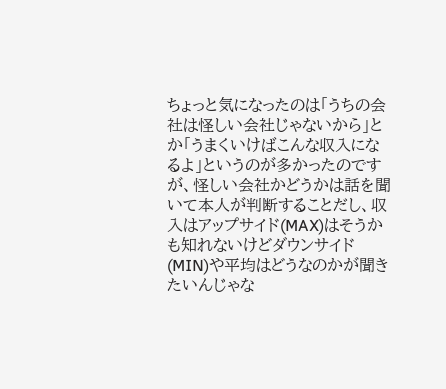ちょっと気になったのは「うちの会社は怪しい会社じゃないから」とか「うまくいけばこんな収入になるよ」というのが多かったのですが、怪しい会社かどうかは話を聞いて本人が判断することだし、収入はアップサイド(MAX)はそうかも知れないけどダウンサイド(MIN)や平均はどうなのかが聞きたいんじゃな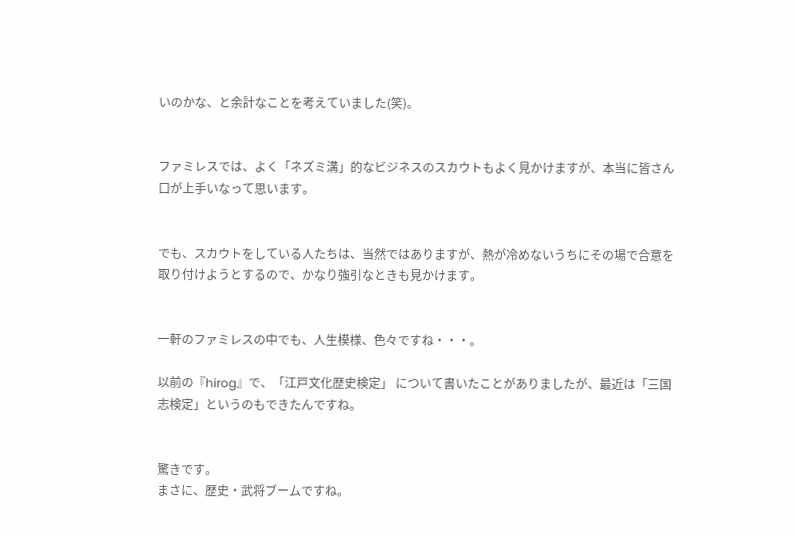いのかな、と余計なことを考えていました(笑)。


ファミレスでは、よく「ネズミ溝」的なビジネスのスカウトもよく見かけますが、本当に皆さん口が上手いなって思います。


でも、スカウトをしている人たちは、当然ではありますが、熱が冷めないうちにその場で合意を取り付けようとするので、かなり強引なときも見かけます。


一軒のファミレスの中でも、人生模様、色々ですね・・・。

以前の『hirog』で、「江戸文化歴史検定」 について書いたことがありましたが、最近は「三国志検定」というのもできたんですね。


驚きです。
まさに、歴史・武将ブームですね。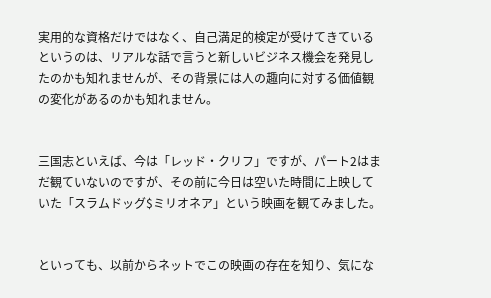実用的な資格だけではなく、自己満足的検定が受けてきているというのは、リアルな話で言うと新しいビジネス機会を発見したのかも知れませんが、その背景には人の趣向に対する価値観の変化があるのかも知れません。


三国志といえば、今は「レッド・クリフ」ですが、パート2はまだ観ていないのですが、その前に今日は空いた時間に上映していた「スラムドッグ$ミリオネア」という映画を観てみました。


といっても、以前からネットでこの映画の存在を知り、気にな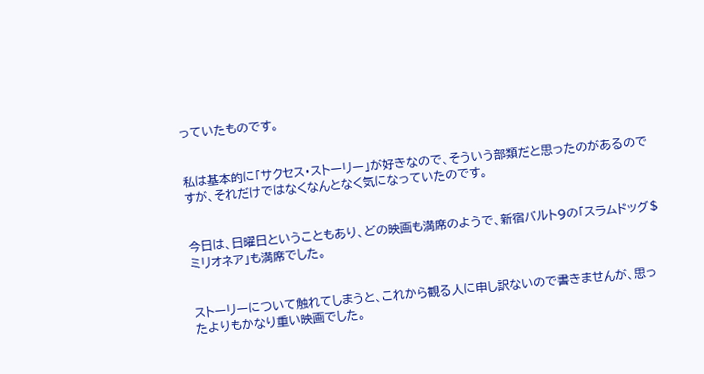っていたものです。


私は基本的に「サクセス・ストーリー」が好きなので、そういう部類だと思ったのがあるのですが、それだけではなくなんとなく気になっていたのです。


今日は、日曜日ということもあり、どの映画も満席のようで、新宿バルト9の「スラムドッグ$ミリオネア」も満席でした。


ストーリーについて触れてしまうと、これから観る人に申し訳ないので書きませんが、思ったよりもかなり重い映画でした。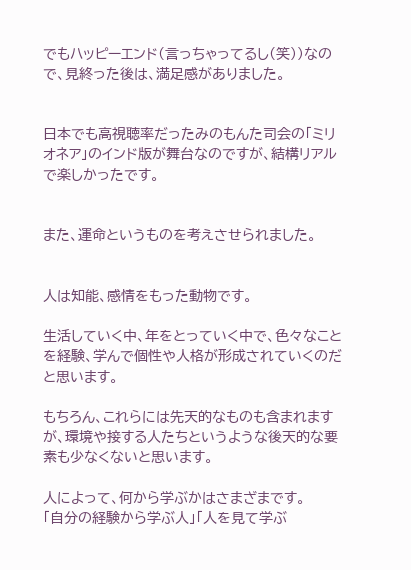でもハッピーエンド(言っちゃってるし(笑))なので、見終った後は、満足感がありました。


日本でも高視聴率だったみのもんた司会の「ミリオネア」のインド版が舞台なのですが、結構リアルで楽しかったです。


また、運命というものを考えさせられました。


人は知能、感情をもった動物です。

生活していく中、年をとっていく中で、色々なことを経験、学んで個性や人格が形成されていくのだと思います。

もちろん、これらには先天的なものも含まれますが、環境や接する人たちというような後天的な要素も少なくないと思います。

人によって、何から学ぶかはさまざまです。
「自分の経験から学ぶ人」「人を見て学ぶ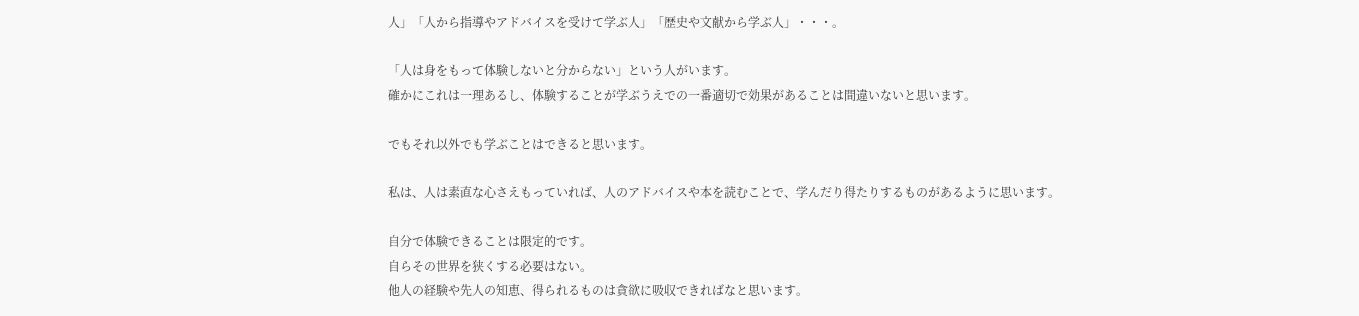人」「人から指導やアドバイスを受けて学ぶ人」「歴史や文献から学ぶ人」・・・。

「人は身をもって体験しないと分からない」という人がいます。
確かにこれは一理あるし、体験することが学ぶうえでの一番適切で効果があることは間違いないと思います。

でもそれ以外でも学ぶことはできると思います。

私は、人は素直な心さえもっていれば、人のアドバイスや本を読むことで、学んだり得たりするものがあるように思います。

自分で体験できることは限定的です。
自らその世界を狭くする必要はない。
他人の経験や先人の知恵、得られるものは貪欲に吸収できればなと思います。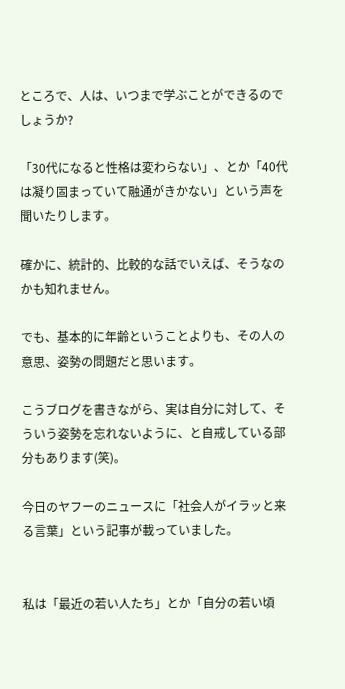ところで、人は、いつまで学ぶことができるのでしょうか?

「30代になると性格は変わらない」、とか「40代は凝り固まっていて融通がきかない」という声を聞いたりします。

確かに、統計的、比較的な話でいえば、そうなのかも知れません。

でも、基本的に年齢ということよりも、その人の意思、姿勢の問題だと思います。

こうブログを書きながら、実は自分に対して、そういう姿勢を忘れないように、と自戒している部分もあります(笑)。

今日のヤフーのニュースに「社会人がイラッと来る言葉」という記事が載っていました。


私は「最近の若い人たち」とか「自分の若い頃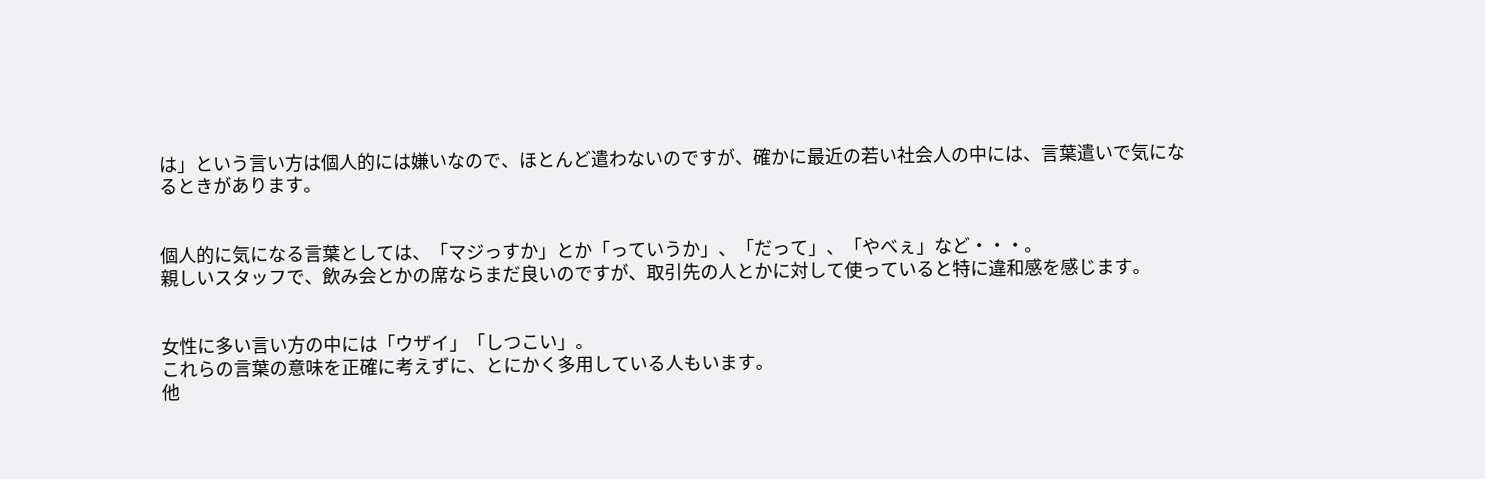は」という言い方は個人的には嫌いなので、ほとんど遣わないのですが、確かに最近の若い社会人の中には、言葉遣いで気になるときがあります。


個人的に気になる言葉としては、「マジっすか」とか「っていうか」、「だって」、「やべぇ」など・・・。
親しいスタッフで、飲み会とかの席ならまだ良いのですが、取引先の人とかに対して使っていると特に違和感を感じます。


女性に多い言い方の中には「ウザイ」「しつこい」。
これらの言葉の意味を正確に考えずに、とにかく多用している人もいます。
他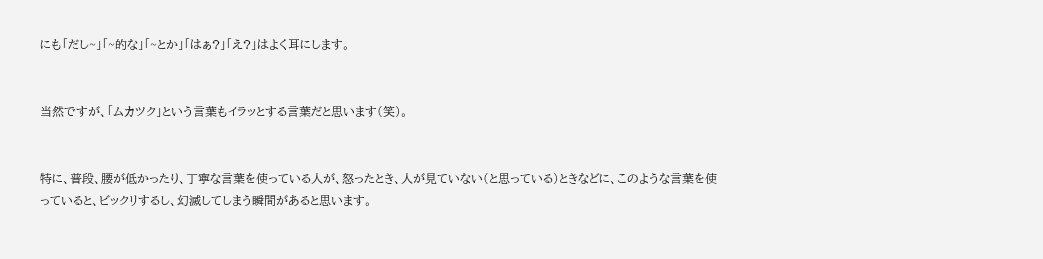にも「だし~」「~的な」「~とか」「はぁ?」「え?」はよく耳にします。


当然ですが、「ムカツク」という言葉もイラッとする言葉だと思います(笑)。


特に、普段、腰が低かったり、丁寧な言葉を使っている人が、怒ったとき、人が見ていない(と思っている)ときなどに、このような言葉を使っていると、ビックリするし、幻滅してしまう瞬間があると思います。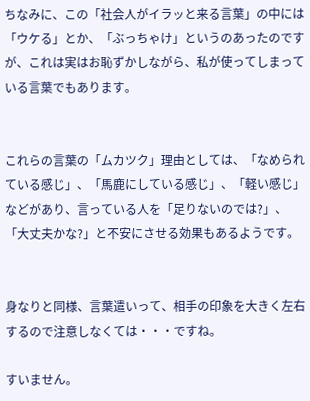ちなみに、この「社会人がイラッと来る言葉」の中には「ウケる」とか、「ぶっちゃけ」というのあったのですが、これは実はお恥ずかしながら、私が使ってしまっている言葉でもあります。


これらの言葉の「ムカツク」理由としては、「なめられている感じ」、「馬鹿にしている感じ」、「軽い感じ」などがあり、言っている人を「足りないのでは?」、「大丈夫かな?」と不安にさせる効果もあるようです。


身なりと同様、言葉遣いって、相手の印象を大きく左右するので注意しなくては・・・ですね。

すいません。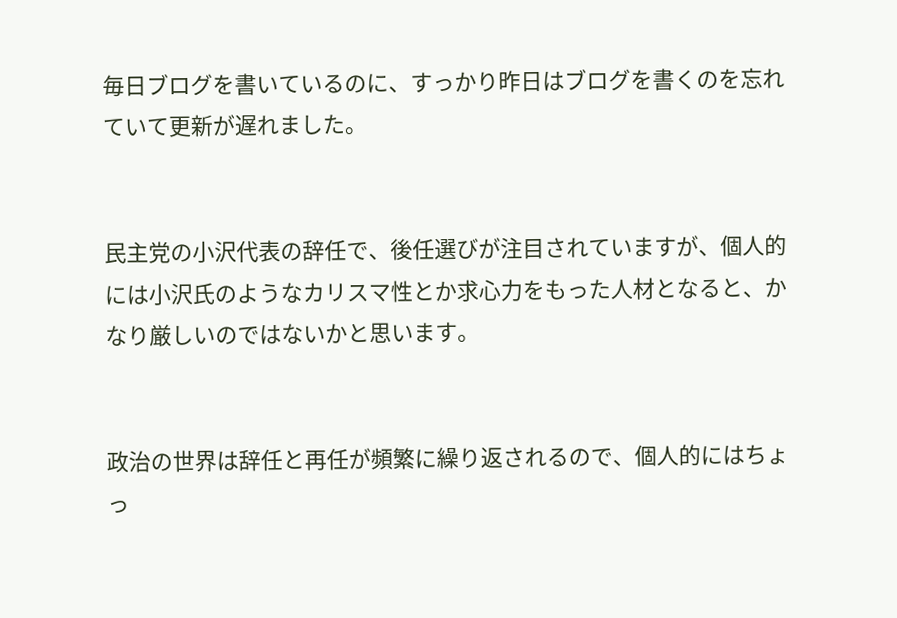毎日ブログを書いているのに、すっかり昨日はブログを書くのを忘れていて更新が遅れました。


民主党の小沢代表の辞任で、後任選びが注目されていますが、個人的には小沢氏のようなカリスマ性とか求心力をもった人材となると、かなり厳しいのではないかと思います。


政治の世界は辞任と再任が頻繁に繰り返されるので、個人的にはちょっ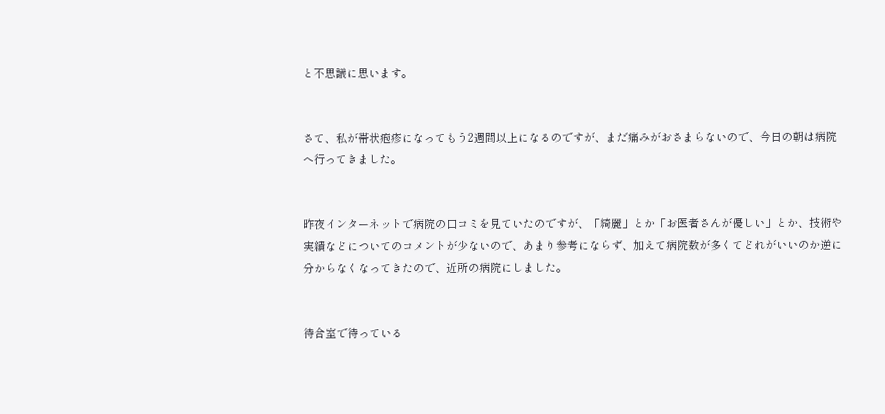と不思議に思います。


さて、私が帯状疱疹になってもう2週間以上になるのですが、まだ痛みがおさまらないので、今日の朝は病院へ行ってきました。


昨夜インターネットで病院の口コミを見ていたのですが、「綺麗」とか「お医者さんが優しい」とか、技術や実績などについてのコメントが少ないので、あまり参考にならず、加えて病院数が多くてどれがいいのか逆に分からなくなってきたので、近所の病院にしました。


待合室で待っている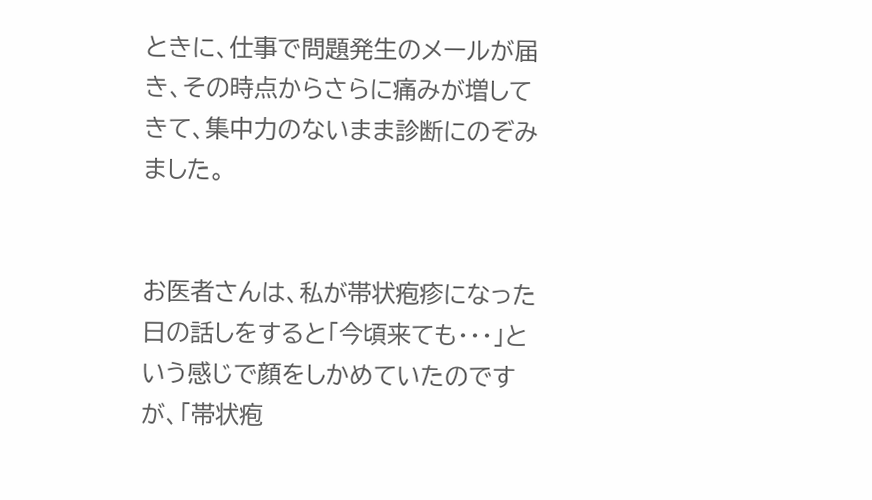ときに、仕事で問題発生のメールが届き、その時点からさらに痛みが増してきて、集中力のないまま診断にのぞみました。


お医者さんは、私が帯状疱疹になった日の話しをすると「今頃来ても・・・」という感じで顔をしかめていたのですが、「帯状疱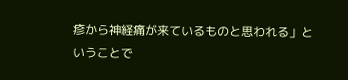疹から神経痛が来ているものと思われる」ということで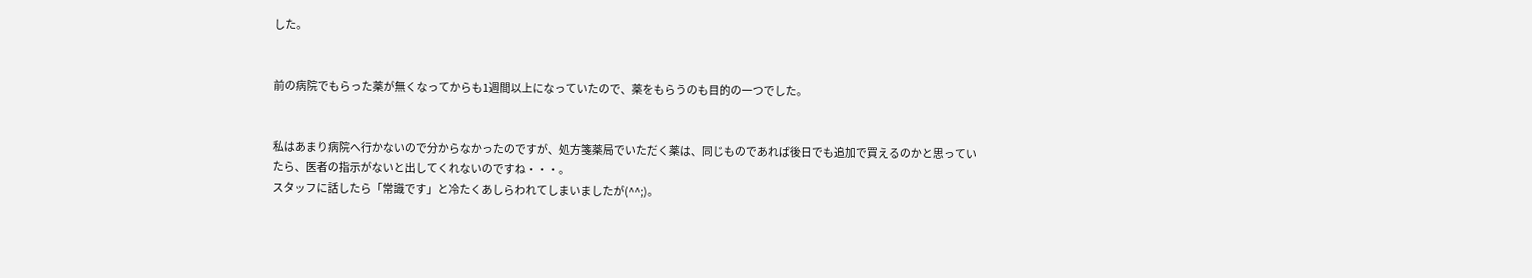した。


前の病院でもらった薬が無くなってからも1週間以上になっていたので、薬をもらうのも目的の一つでした。


私はあまり病院へ行かないので分からなかったのですが、処方箋薬局でいただく薬は、同じものであれば後日でも追加で買えるのかと思っていたら、医者の指示がないと出してくれないのですね・・・。
スタッフに話したら「常識です」と冷たくあしらわれてしまいましたが(^^;)。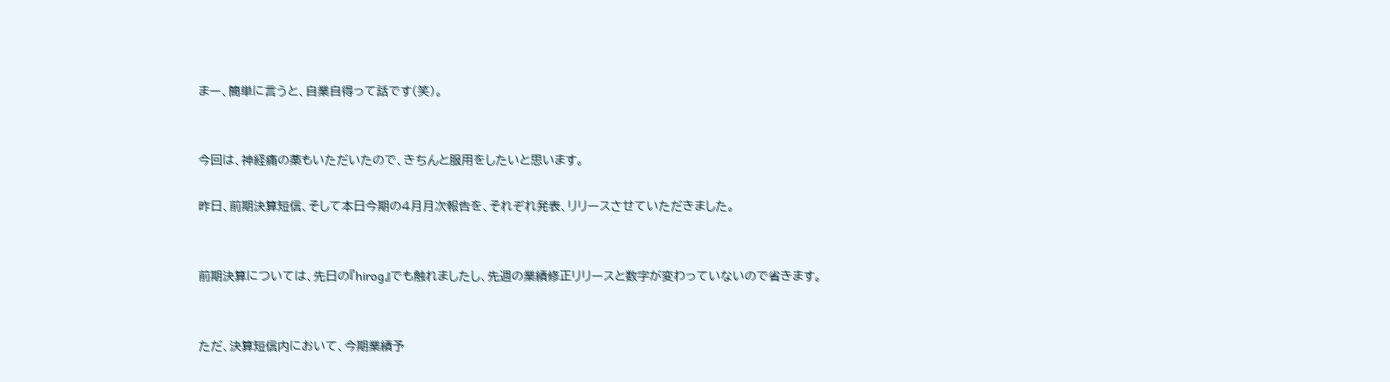まー、簡単に言うと、自業自得って話です(笑)。


今回は、神経痛の薬もいただいたので、きちんと服用をしたいと思います。

昨日、前期決算短信、そして本日今期の4月月次報告を、それぞれ発表、リリースさせていただきました。


前期決算については、先日の『hirog』でも触れましたし、先週の業績修正リリースと数字が変わっていないので省きます。


ただ、決算短信内において、今期業績予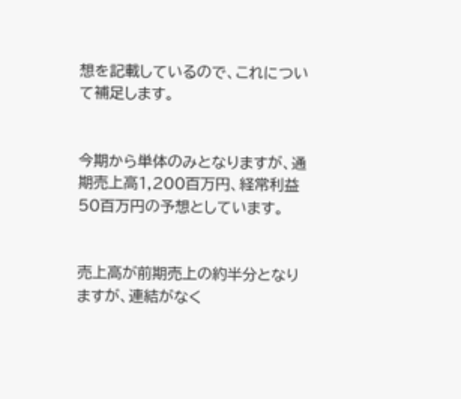想を記載しているので、これについて補足します。


今期から単体のみとなりますが、通期売上高1,200百万円、経常利益50百万円の予想としています。


売上高が前期売上の約半分となりますが、連結がなく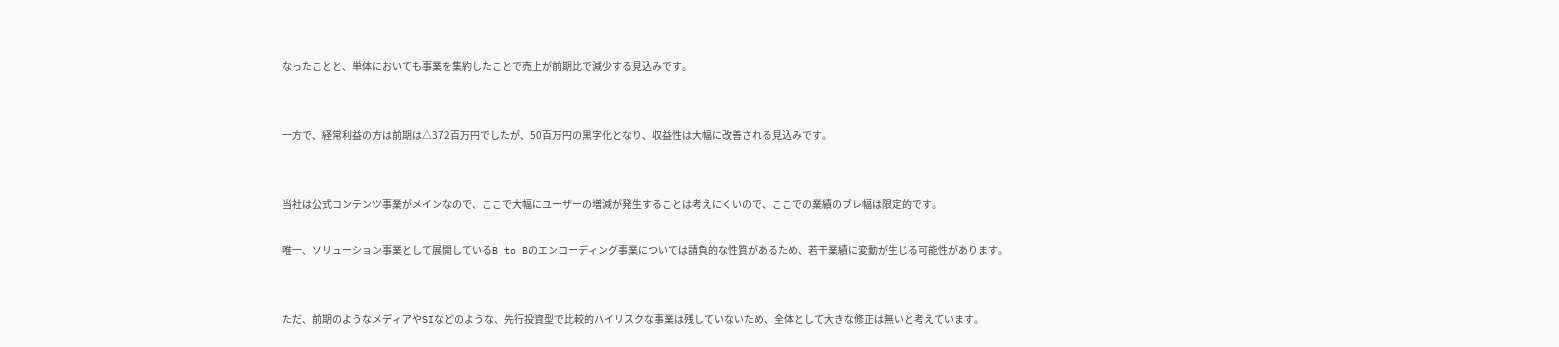なったことと、単体においても事業を集約したことで売上が前期比で減少する見込みです。


一方で、経常利益の方は前期は△372百万円でしたが、50百万円の黒字化となり、収益性は大幅に改善される見込みです。


当社は公式コンテンツ事業がメインなので、ここで大幅にユーザーの増減が発生することは考えにくいので、ここでの業績のブレ幅は限定的です。

唯一、ソリューション事業として展開しているB to Bのエンコーディング事業については請負的な性質があるため、若干業績に変動が生じる可能性があります。


ただ、前期のようなメディアやSIなどのような、先行投資型で比較的ハイリスクな事業は残していないため、全体として大きな修正は無いと考えています。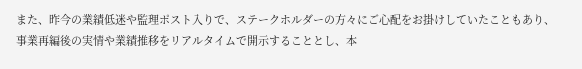また、昨今の業績低迷や監理ポスト入りで、ステークホルダーの方々にご心配をお掛けしていたこともあり、事業再編後の実情や業績推移をリアルタイムで開示することとし、本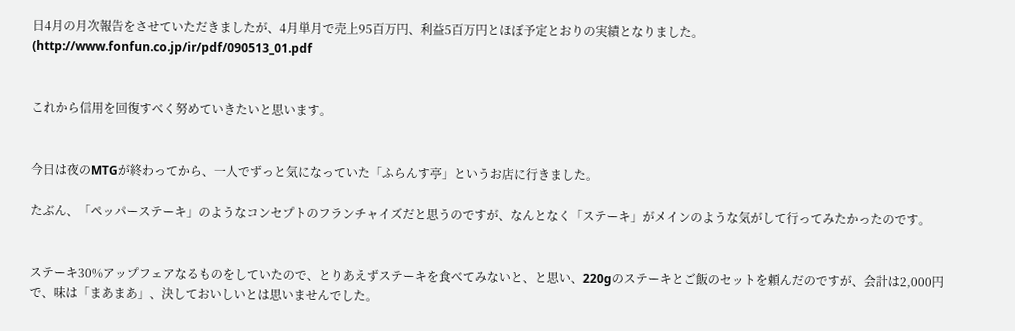日4月の月次報告をさせていただきましたが、4月単月で売上95百万円、利益5百万円とほぼ予定とおりの実績となりました。(http://www.fonfun.co.jp/ir/pdf/090513_01.pdf


これから信用を回復すべく努めていきたいと思います。


今日は夜のMTGが終わってから、一人でずっと気になっていた「ふらんす亭」というお店に行きました。

たぶん、「ペッパーステーキ」のようなコンセプトのフランチャイズだと思うのですが、なんとなく「ステーキ」がメインのような気がして行ってみたかったのです。


ステーキ30%アップフェアなるものをしていたので、とりあえずステーキを食べてみないと、と思い、220gのステーキとご飯のセットを頼んだのですが、会計は2,000円で、味は「まあまあ」、決しておいしいとは思いませんでした。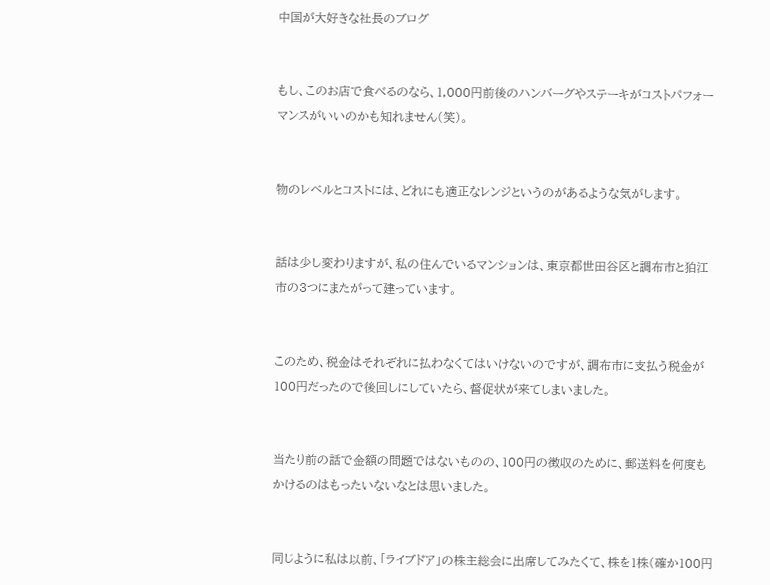中国が大好きな社長のブログ


もし、このお店で食べるのなら、1,000円前後のハンバーグやステーキがコストパフォーマンスがいいのかも知れません(笑)。


物のレベルとコストには、どれにも適正なレンジというのがあるような気がします。


話は少し変わりますが、私の住んでいるマンションは、東京都世田谷区と調布市と狛江市の3つにまたがって建っています。


このため、税金はそれぞれに払わなくてはいけないのですが、調布市に支払う税金が100円だったので後回しにしていたら、督促状が来てしまいました。


当たり前の話で金額の問題ではないものの、100円の徴収のために、郵送料を何度もかけるのはもったいないなとは思いました。


同じように私は以前、「ライブドア」の株主総会に出席してみたくて、株を1株(確か100円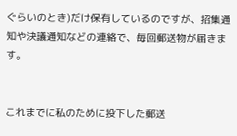ぐらいのとき)だけ保有しているのですが、招集通知や決議通知などの連絡で、毎回郵送物が届きます。


これまでに私のために投下した郵送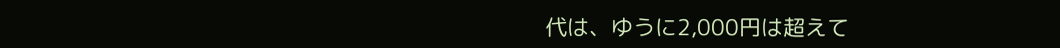代は、ゆうに2,000円は超えて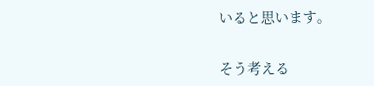いると思います。


そう考える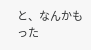と、なんかもった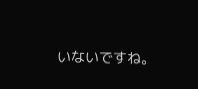いないですね。